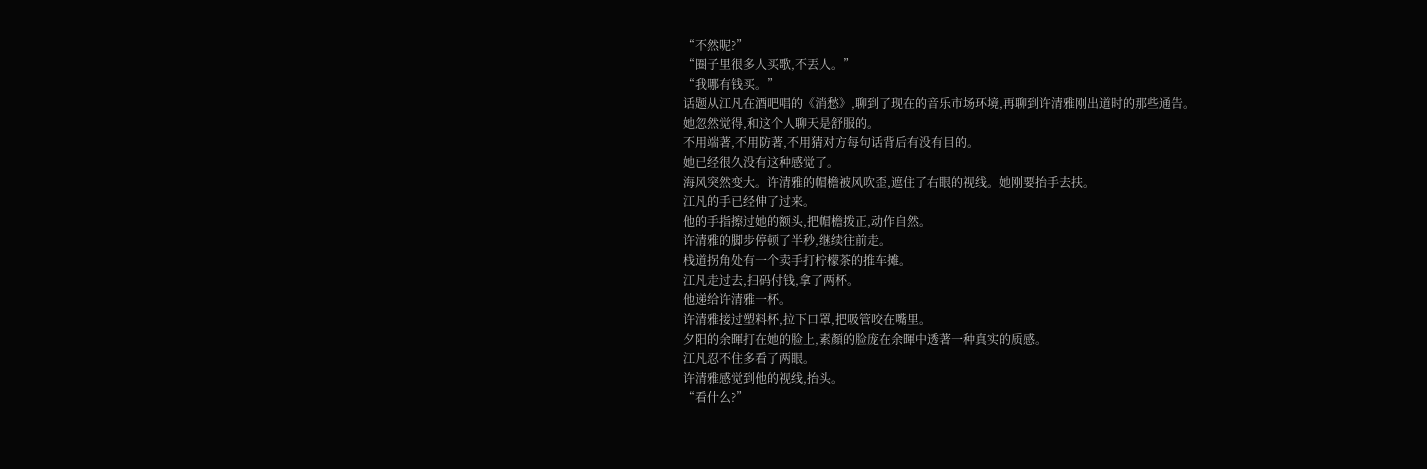“不然呢?”
“圈子里很多人买歌,不丟人。”
“我哪有钱买。”
话题从江凡在酒吧唱的《消愁》,聊到了现在的音乐市场环境,再聊到许清雅刚出道时的那些通告。
她忽然觉得,和这个人聊天是舒服的。
不用端著,不用防著,不用猜对方每句话背后有没有目的。
她已经很久没有这种感觉了。
海风突然变大。许清雅的帽檐被风吹歪,遮住了右眼的视线。她刚要抬手去扶。
江凡的手已经伸了过来。
他的手指擦过她的额头,把帽檐拨正,动作自然。
许清雅的脚步停顿了半秒,继续往前走。
栈道拐角处有一个卖手打柠檬茶的推车摊。
江凡走过去,扫码付钱,拿了两杯。
他递给许清雅一杯。
许清雅接过塑料杯,拉下口罩,把吸管咬在嘴里。
夕阳的余暉打在她的脸上,素顏的脸庞在余暉中透著一种真实的质感。
江凡忍不住多看了两眼。
许清雅感觉到他的视线,抬头。
“看什么?”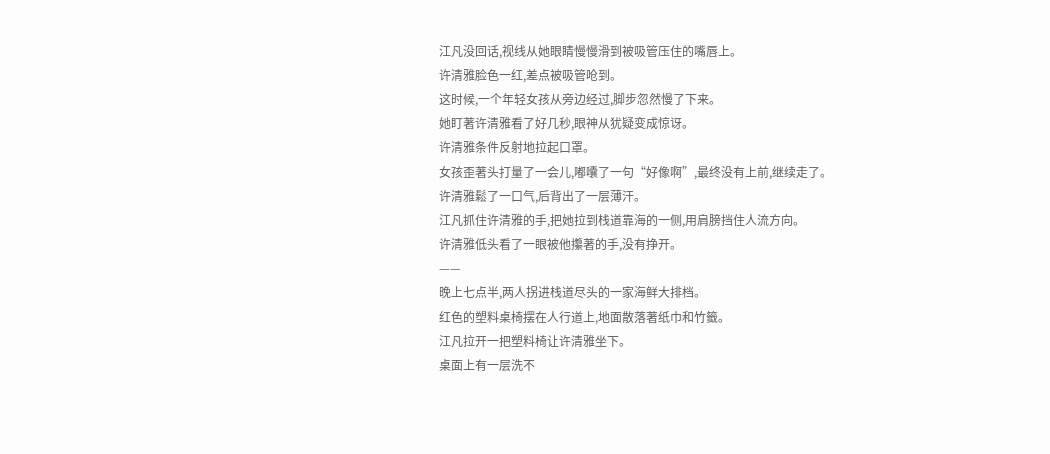江凡没回话,视线从她眼睛慢慢滑到被吸管压住的嘴唇上。
许清雅脸色一红,差点被吸管呛到。
这时候,一个年轻女孩从旁边经过,脚步忽然慢了下来。
她盯著许清雅看了好几秒,眼神从犹疑变成惊讶。
许清雅条件反射地拉起口罩。
女孩歪著头打量了一会儿,嘟囔了一句“好像啊”,最终没有上前,继续走了。
许清雅鬆了一口气,后背出了一层薄汗。
江凡抓住许清雅的手,把她拉到栈道靠海的一侧,用肩膀挡住人流方向。
许清雅低头看了一眼被他攥著的手,没有挣开。
——
晚上七点半,两人拐进栈道尽头的一家海鲜大排档。
红色的塑料桌椅摆在人行道上,地面散落著纸巾和竹籤。
江凡拉开一把塑料椅让许清雅坐下。
桌面上有一层洗不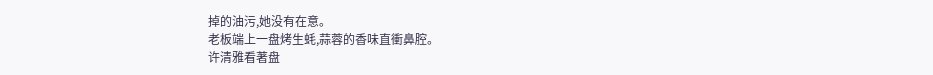掉的油污,她没有在意。
老板端上一盘烤生蚝,蒜蓉的香味直衝鼻腔。
许清雅看著盘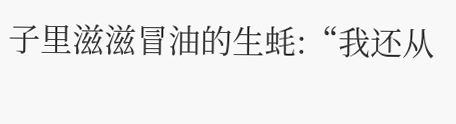子里滋滋冒油的生蚝:“我还从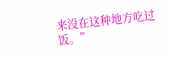来没在这种地方吃过饭。”